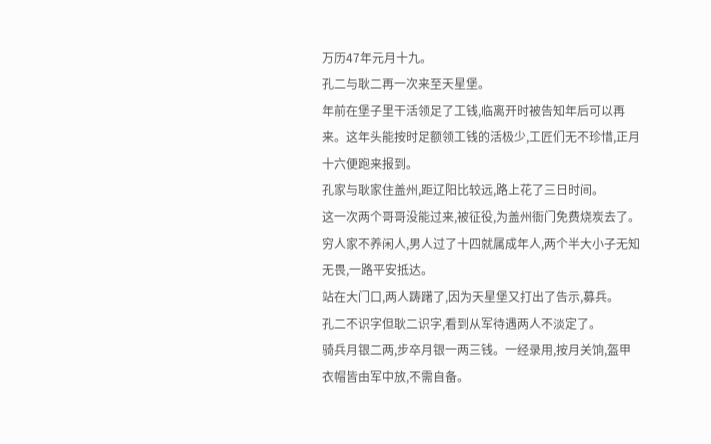万历47年元月十九。
孔二与耿二再一次来至天星堡。
年前在堡子里干活领足了工钱,临离开时被告知年后可以再来。这年头能按时足额领工钱的活极少,工匠们无不珍惜,正月十六便跑来报到。
孔家与耿家住盖州,距辽阳比较远,路上花了三日时间。
这一次两个哥哥没能过来,被征役,为盖州衙门免费烧炭去了。
穷人家不养闲人,男人过了十四就属成年人,两个半大小子无知无畏,一路平安抵达。
站在大门口,两人踌躇了,因为天星堡又打出了告示,募兵。
孔二不识字但耿二识字,看到从军待遇两人不淡定了。
骑兵月银二两,步卒月银一两三钱。一经录用,按月关饷,盔甲衣帽皆由军中放,不需自备。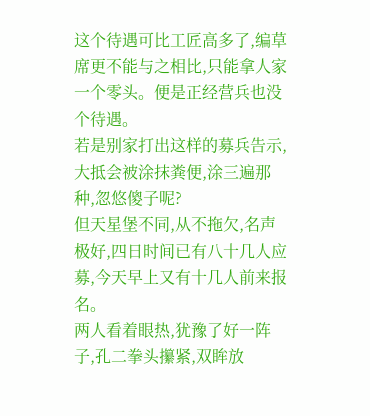这个待遇可比工匠高多了,编草席更不能与之相比,只能拿人家一个零头。便是正经营兵也没个待遇。
若是别家打出这样的募兵告示,大抵会被涂抹粪便,涂三遍那种,忽悠傻子呢?
但天星堡不同,从不拖欠,名声极好,四日时间已有八十几人应募,今天早上又有十几人前来报名。
两人看着眼热,犹豫了好一阵子,孔二拳头攥紧,双眸放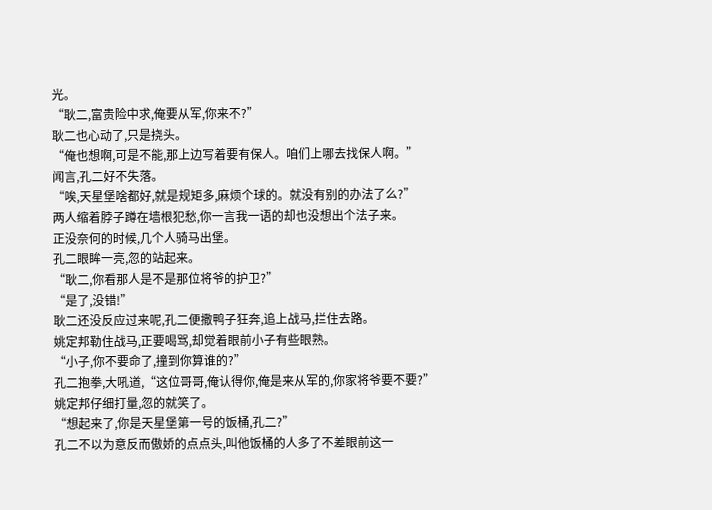光。
“耿二,富贵险中求,俺要从军,你来不?”
耿二也心动了,只是挠头。
“俺也想啊,可是不能,那上边写着要有保人。咱们上哪去找保人啊。”
闻言,孔二好不失落。
“唉,天星堡啥都好,就是规矩多,麻烦个球的。就没有别的办法了么?”
两人缩着脖子蹲在墙根犯愁,你一言我一语的却也没想出个法子来。
正没奈何的时候,几个人骑马出堡。
孔二眼眸一亮,忽的站起来。
“耿二,你看那人是不是那位将爷的护卫?”
“是了,没错!”
耿二还没反应过来呢,孔二便撒鸭子狂奔,追上战马,拦住去路。
姚定邦勒住战马,正要喝骂,却觉着眼前小子有些眼熟。
“小子,你不要命了,撞到你算谁的?”
孔二抱拳,大吼道,“这位哥哥,俺认得你,俺是来从军的,你家将爷要不要?”
姚定邦仔细打量,忽的就笑了。
“想起来了,你是天星堡第一号的饭桶,孔二?”
孔二不以为意反而傲娇的点点头,叫他饭桶的人多了不差眼前这一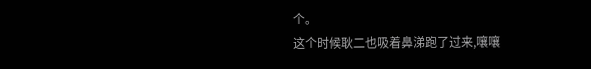个。
这个时候耿二也吸着鼻涕跑了过来,嚷嚷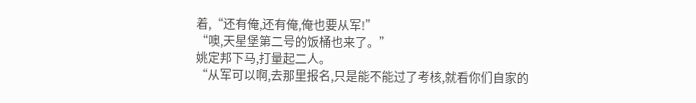着,“还有俺,还有俺,俺也要从军!”
“噢,天星堡第二号的饭桶也来了。”
姚定邦下马,打量起二人。
“从军可以啊,去那里报名,只是能不能过了考核,就看你们自家的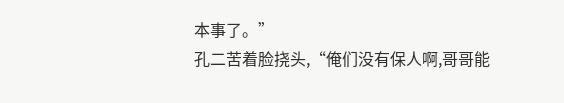本事了。”
孔二苦着脸挠头,“俺们没有保人啊,哥哥能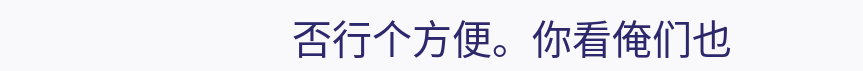否行个方便。你看俺们也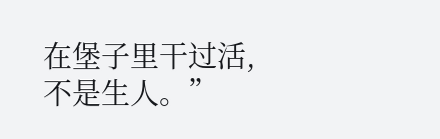在堡子里干过活,不是生人。”